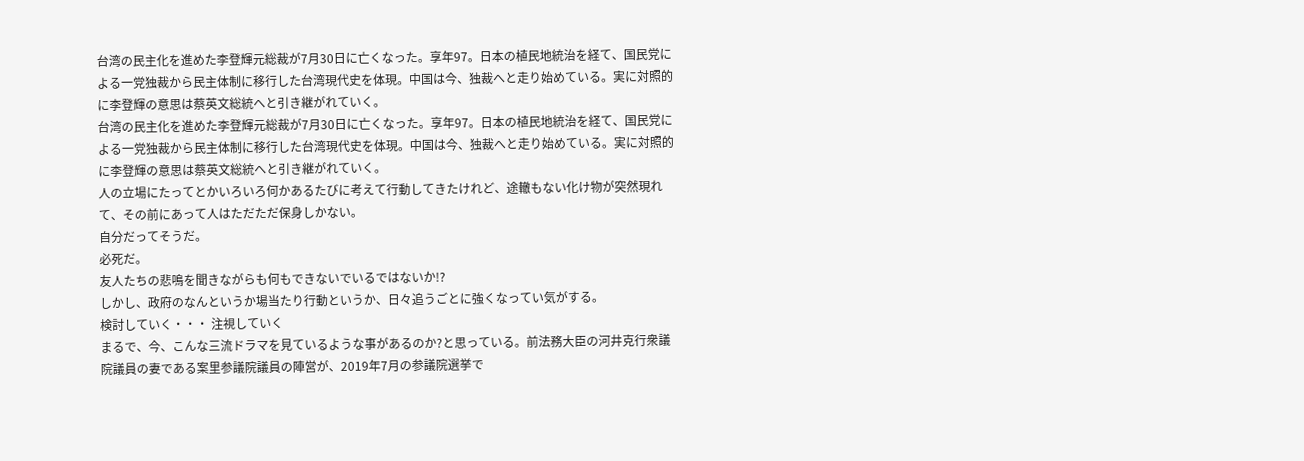台湾の民主化を進めた李登輝元総裁が7月30日に亡くなった。享年97。日本の植民地統治を経て、国民党による一党独裁から民主体制に移行した台湾現代史を体現。中国は今、独裁へと走り始めている。実に対照的に李登輝の意思は蔡英文総統へと引き継がれていく。
台湾の民主化を進めた李登輝元総裁が7月30日に亡くなった。享年97。日本の植民地統治を経て、国民党による一党独裁から民主体制に移行した台湾現代史を体現。中国は今、独裁へと走り始めている。実に対照的に李登輝の意思は蔡英文総統へと引き継がれていく。
人の立場にたってとかいろいろ何かあるたびに考えて行動してきたけれど、途轍もない化け物が突然現れて、その前にあって人はただただ保身しかない。
自分だってそうだ。
必死だ。
友人たちの悲鳴を聞きながらも何もできないでいるではないか!?
しかし、政府のなんというか場当たり行動というか、日々追うごとに強くなってい気がする。
検討していく・・・ 注視していく
まるで、今、こんな三流ドラマを見ているような事があるのか?と思っている。前法務大臣の河井克行衆議院議員の妻である案里参議院議員の陣営が、2019年7月の参議院選挙で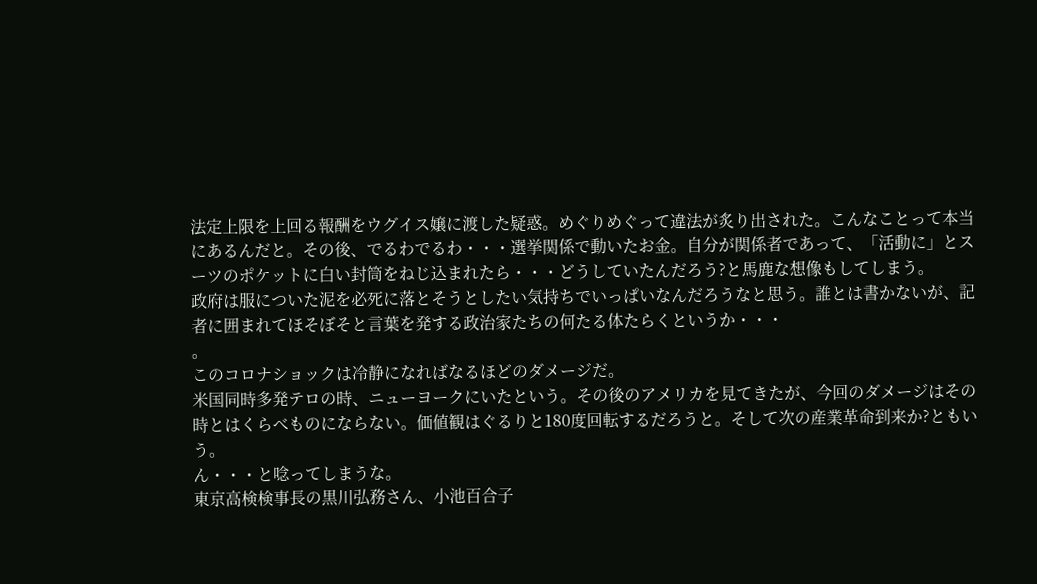法定上限を上回る報酬をウグイス嬢に渡した疑惑。めぐりめぐって違法が炙り出された。こんなことって本当にあるんだと。その後、でるわでるわ・・・選挙関係で動いたお金。自分が関係者であって、「活動に」とスーツのポケットに白い封筒をねじ込まれたら・・・どうしていたんだろう?と馬鹿な想像もしてしまう。
政府は服についた泥を必死に落とそうとしたい気持ちでいっぱいなんだろうなと思う。誰とは書かないが、記者に囲まれてほそぼそと言葉を発する政治家たちの何たる体たらくというか・・・
。
このコロナショックは冷静になればなるほどのダメージだ。
米国同時多発テロの時、ニューヨークにいたという。その後のアメリカを見てきたが、今回のダメージはその時とはくらべものにならない。価値観はぐるりと180度回転するだろうと。そして次の産業革命到来か?ともいう。
ん・・・と唸ってしまうな。
東京高検検事長の黒川弘務さん、小池百合子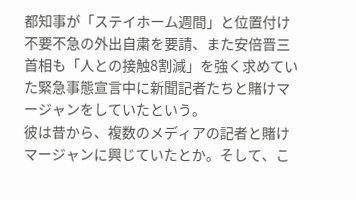都知事が「ステイホーム週間」と位置付け不要不急の外出自粛を要請、また安倍晋三首相も「人との接触8割減」を強く求めていた緊急事態宣言中に新聞記者たちと賭けマージャンをしていたという。
彼は昔から、複数のメディアの記者と賭けマージャンに興じていたとか。そして、こ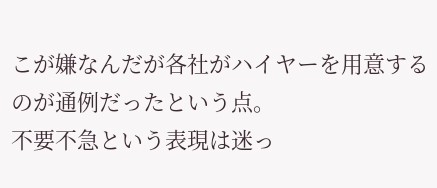こが嫌なんだが各社がハイヤーを用意するのが通例だったという点。
不要不急という表現は迷っ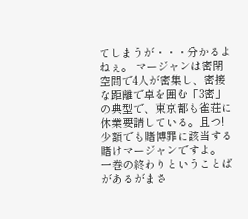てしまうが・・・分かるよねぇ。 マージャンは密閉空間で4人が密集し、密接な距離で卓を囲む「3密」の典型で、東京都も雀荘に休業要請している。且つ!少額でも賭博罪に該当する賭けマージャンですよ。
一巻の終わりということばがあるがまさ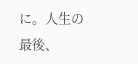に。人生の最後、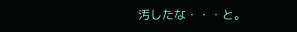汚したな・・・と。